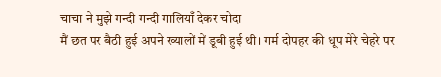चाचा ने मुझे गन्दी गन्दी गालियाँ देकर चोदा
मैं छत पर बैठी हुई अपने ख्यालों में डूबी हुई थी। गर्म दोपहर की धूप मेरे चेहरे पर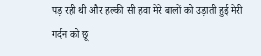पड़ रही थी और हल्की सी हवा मेरे बालों को उड़ाती हुई मेरी गर्दन को छू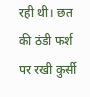रही थी। छत की ठंडी फर्श पर रखी कुर्सी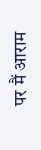पर मैं आराम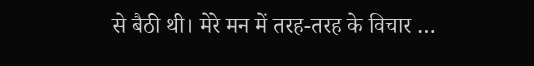से बैठी थी। मेरे मन में तरह-तरह के विचार …